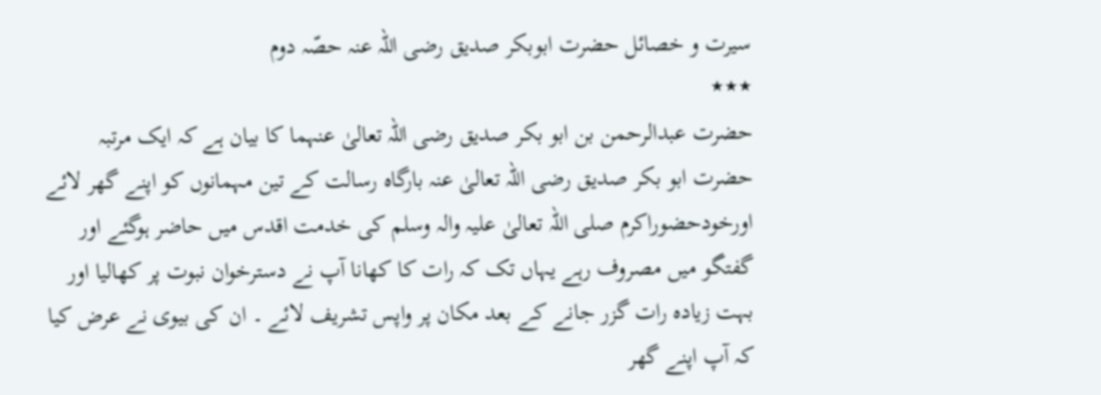سیرت و خصائل حضرت ابوبکر صدیق رضی اللہ عنہ حصّہ دوم
٭٭٭
حضرت عبدالرحمن بن ابو بکر صدیق رضی اللہ تعالیٰ عنہما کا بیان ہے کہ ایک مرتبہ حضرت ابو بکر صدیق رضی اللہ تعالیٰ عنہ بارگاہ رسالت کے تین مہمانوں کو اپنے گھر لائے اورخودحضوراکرم صلی اللہ تعالیٰ علیہ والہ وسلم کی خدمت اقدس میں حاضر ہوگئے اور گفتگو میں مصروف رہے یہاں تک کہ رات کا کھانا آپ نے دسترخوان نبوت پر کھالیا اور بہت زیادہ رات گزر جانے کے بعد مکان پر واپس تشریف لائے ۔ ان کی بیوی نے عرض کیا کہ آپ اپنے گھر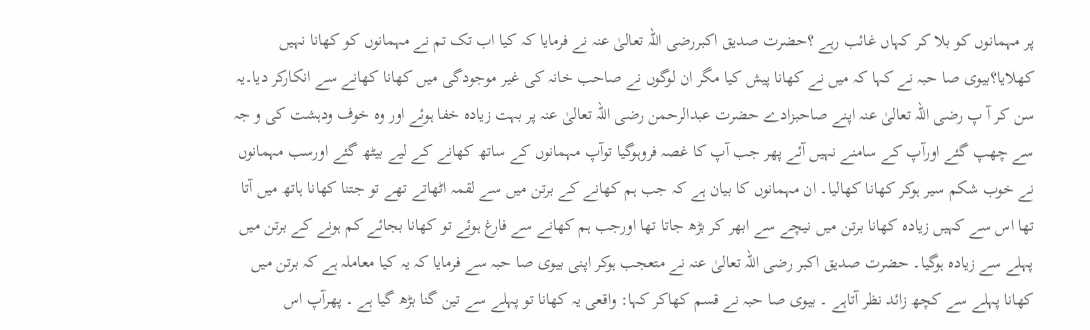پر مہمانوں کو بلا کر کہاں غائب رہے ؟حضرت صدیق اکبررضی اللہ تعالیٰ عنہ نے فرمایا کہ کیا اب تک تم نے مہمانوں کو کھانا نہیں کھلایا؟بیوی صا حبہ نے کہا کہ میں نے کھانا پیش کیا مگر ان لوگوں نے صاحب خانہ کی غیر موجودگی میں کھانا کھانے سے انکارکر دیا۔یہ سن کر آ پ رضی اللہ تعالیٰ عنہ اپنے صاحبزادے حضرت عبدالرحمن رضی اللہ تعالیٰ عنہ پر بہت زیادہ خفا ہوئے اور وہ خوف ودہشت کی و جہ سے چھپ گئے اورآپ کے سامنے نہیں آئے پھر جب آپ کا غصہ فروہوگیا توآپ مہمانوں کے ساتھ کھانے کے لیے بیٹھ گئے اورسب مہمانوں نے خوب شکم سیر ہوکر کھانا کھالیا۔ ان مہمانوں کا بیان ہے کہ جب ہم کھانے کے برتن میں سے لقمہ اٹھاتے تھے تو جتنا کھانا ہاتھ میں آتا تھا اس سے کہیں زیادہ کھانا برتن میں نیچے سے ابھر کر بڑھ جاتا تھا اورجب ہم کھانے سے فارغ ہوئے تو کھانا بجائے کم ہونے کے برتن میں پہلے سے زیادہ ہوگیا۔ حضرت صدیق اکبر رضی اللہ تعالیٰ عنہ نے متعجب ہوکر اپنی بیوی صا حبہ سے فرمایا کہ یہ کیا معاملہ ہے کہ برتن میں کھانا پہلے سے کچھ زائد نظر آتاہے ۔ بیوی صا حبہ نے قسم کھاکر کہا: واقعی یہ کھانا تو پہلے سے تین گنا بڑھ گیا ہے ۔ پھرآپ اس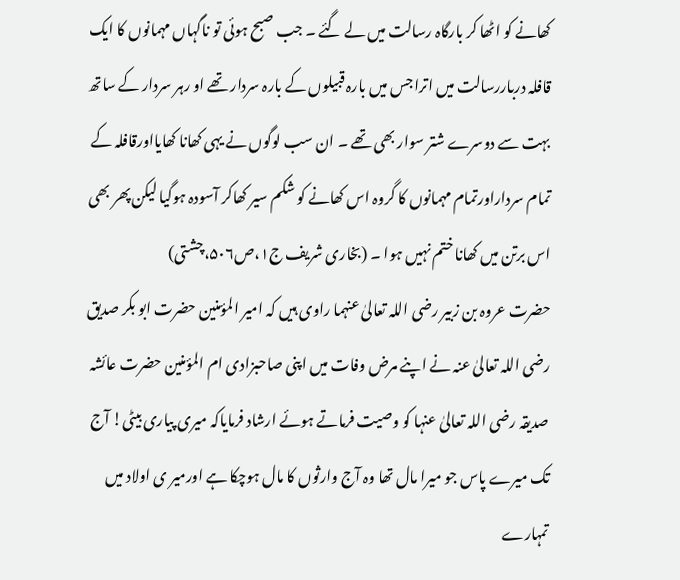کھانے کو اٹھا کر بارگاہ رسالت میں لے گئے ۔ جب صبح ہوئی تو ناگہاں مہمانوں کا ایک قافلہ درباررسالت میں اتراجس میں بارہ قبیلوں کے بارہ سردار تھے او رہر سردار کے ساتھ بہت سے دوسرے شتر سوار بھی تھے ۔ ان سب لوگوں نے یہی کھانا کھایااورقافلہ کے تمام سرداراورتمام مہمانوں کا گروہ اس کھانے کو شکم سیر کھاکر آسودہ ہوگیا لیکن پھر بھی اس برتن میں کھانا ختم نہیں ہوا ۔ (بخاری شریف ج۱،ص۵۰۶،چشتی)
حضرت عروہ بن زبیر رضی اللہ تعالیٰ عنہما راوی ہیں کہ امیر المؤمنین حضرت ابو بکر صدیق رضی اللہ تعالیٰ عنہ نے اپنے مرض وفات میں اپنی صاحبزادی ام المؤمنین حضرت عائشہ صدیقہ رضی اللہ تعالیٰ عنہا کو وصیت فرماتے ہوئے ارشاد فرمایاکہ میری پیاری بیٹی! آج تک میرے پاس جو میرا مال تھا وہ آج وارثوں کا مال ہوچکا ہے اورمیر ی اولاد میں تمہارے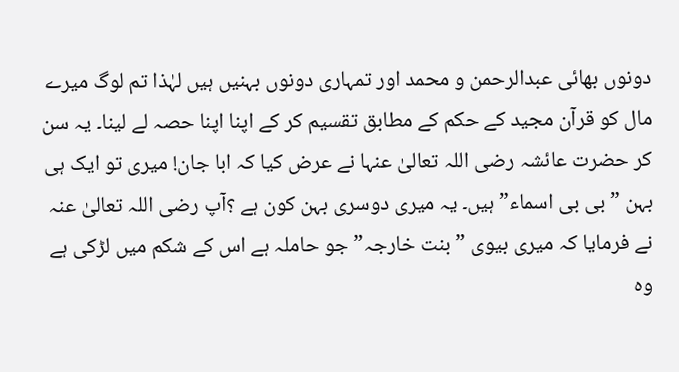دونوں بھائی عبدالرحمن و محمد اور تمہاری دونوں بہنیں ہیں لہٰذا تم لوگ میرے مال کو قرآن مجید کے حکم کے مطابق تقسیم کر کے اپنا اپنا حصہ لے لینا۔ یہ سن کر حضرت عائشہ رضی اللہ تعالیٰ عنہا نے عرض کیا کہ ابا جان! میری تو ایک ہی بہن ”بی بی اسماء”ہیں۔ یہ میری دوسری بہن کون ہے ؟آپ رضی اللہ تعالیٰ عنہ نے فرمایا کہ میری بیوی ”بنت خارجہ” جو حاملہ ہے اس کے شکم میں لڑکی ہے وہ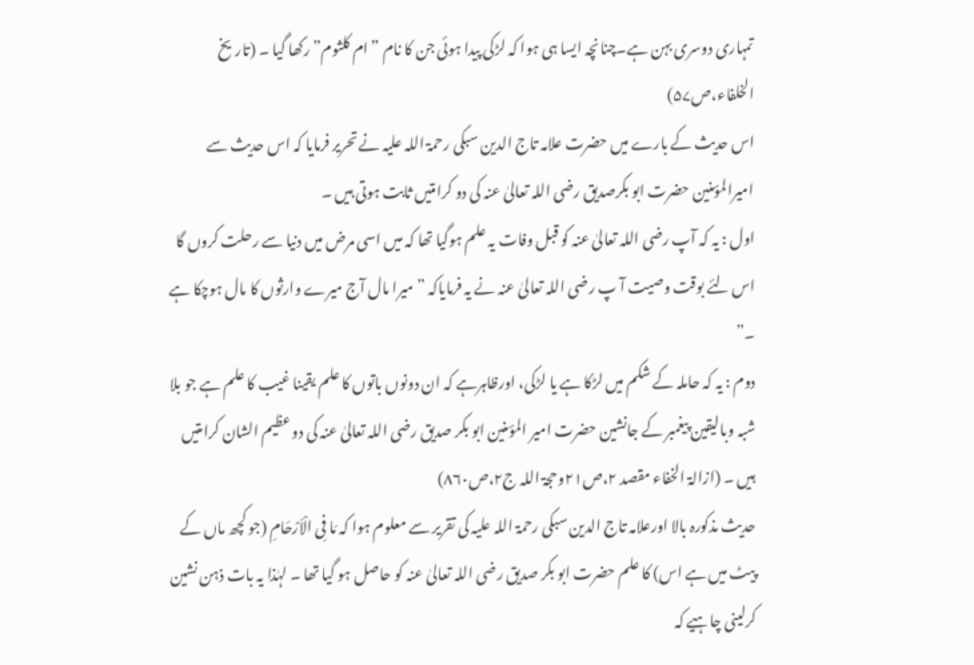تمہاری دوسری بہن ہے۔چنانچہ ایسا ہی ہوا کہ لڑکی پیدا ہوئی جن کا نام ”ام کلثوم”رکھا گیا ۔ (تاریخ الخلفاء،ص۵۷)
اس حدیث کے بارے میں حضرت علامہ تاج الدین سبکی رحمۃ اللہ علیہ نے تحریر فرمایا کہ اس حدیث سے امیرالمؤمنین حضرت ابو بکرصدیق رضی اللہ تعالیٰ عنہ کی دو کرامتیں ثابت ہوتی ہیں ۔
اول : یہ کہ آپ رضی اللہ تعالیٰ عنہ کو قبل وفات یہ علم ہوگیا تھا کہ میں اسی مرض میں دنیا سے رحلت کروں گا اس لئے بوقت وصیت آ پ رضی اللہ تعالیٰ عنہ نے یہ فرمایاکہ ”میرا مال آج میرے وارثوں کا مال ہوچکا ہے ۔”
دوم : یہ کہ حاملہ کے شکم میں لڑکا ہے یا لڑکی، اورظاہرہے کہ ان دونوں باتوں کا علم یقینا غیب کا علم ہے جو بلا شبہ وبالیقین پیغمبر کے جانشین حضرت امیر المؤمنین ابو بکر صدیق رضی اللہ تعالیٰ عنہ کی دو عظیم الشان کرامتیں ہیں ۔ (ازالۃ الخفاء مقصد ۲،ص۲۱وحجۃ اللہ ج۲،ص۸۶۰)
حدیث مذکورہ بالا اورعلامہ تاج الدین سبکی رحمۃ اللہ علیہ کی تقریر سے معلوم ہوا کہ مَا فِی الْاَرْحَامِ (جو کچھ ماں کے پیٹ میں ہے اس) کا علم حضرت ابو بکر صدیق رضی اللہ تعالیٰ عنہ کو حاصل ہو گیا تھا ۔ لہٰذا یہ بات ذہن نشین کرلینی چاہیے کہ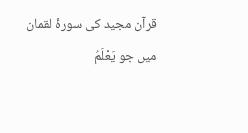قرآن مجید کی سورۂ لقمان میں جو یَعْلَمُ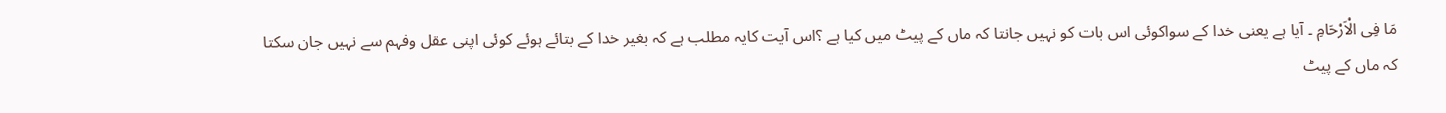مَا فِی الْاَرْحَامِ ۔ آیا ہے یعنی خدا کے سواکوئی اس بات کو نہیں جانتا کہ ماں کے پیٹ میں کیا ہے ؟اس آیت کایہ مطلب ہے کہ بغیر خدا کے بتائے ہوئے کوئی اپنی عقل وفہم سے نہیں جان سکتا کہ ماں کے پیٹ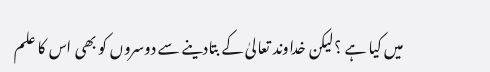میں کیا ہے ؟لیکن خداوند تعالیٰ کے بتادینے سے دوسروں کو بھی اس کا علم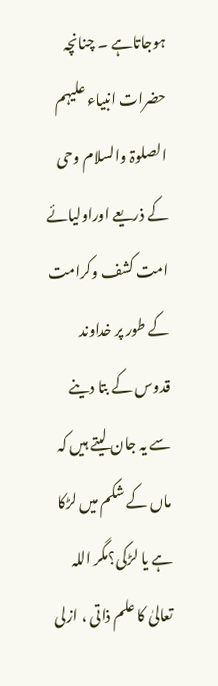ہوجاتاہے ۔ چنانچہ حضرات انبیاء علیہم الصلوۃ والسلام وحی کے ذریعے اوراولیائے امت کشف وکرامت کے طور پر خداوند قدوس کے بتا دینے سے یہ جان لیتے ہیں کہ ماں کے شکم میں لڑکا ہے یا لڑکی؟مگر اللہ تعالیٰ کا علم ذاتی ، ازلی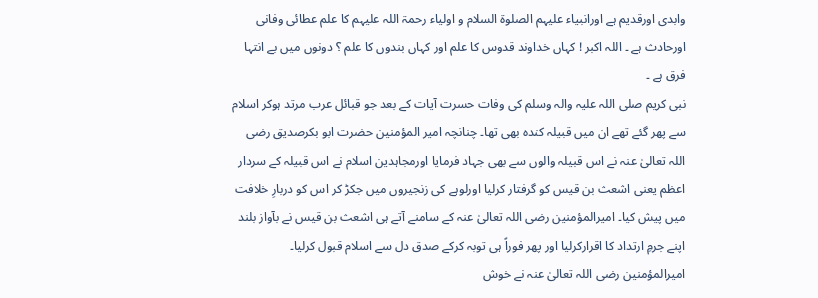وابدی اورقدیم ہے اورانبیاء علیہم الصلوۃ السلام و اولیاء رحمۃ اللہ علیہم کا علم عطائی وفانی اورحادث ہے ۔ اللہ اکبر ! کہاں خداوند قدوس کا علم اور کہاں بندوں کا علم ؟ دونوں میں بے انتہا فرق ہے ۔
نبی کریم صلی اللہ علیہ والہ وسلم کی وفات حسرت آیات کے بعد جو قبائل عرب مرتد ہوکر اسلام سے پھر گئے تھے ان میں قبیلہ کندہ بھی تھا۔ چنانچہ امیر المؤمنین حضرت ابو بکرصدیق رضی اللہ تعالیٰ عنہ نے اس قبیلہ والوں سے بھی جہاد فرمایا اورمجاہدین اسلام نے اس قبیلہ کے سردار اعظم یعنی اشعث بن قیس کو گرفتار کرلیا اورلوہے کی زنجیروں میں جکڑ کر اس کو دربارِ خلافت میں پیش کیا۔ امیرالمؤمنین رضی اللہ تعالیٰ عنہ کے سامنے آتے ہی اشعث بن قیس نے بآواز بلند اپنے جرمِ ارتداد کا اقرارکرلیا اور پھر فوراً ہی توبہ کرکے صدق دل سے اسلام قبول کرلیا۔ امیرالمؤمنین رضی اللہ تعالیٰ عنہ نے خوش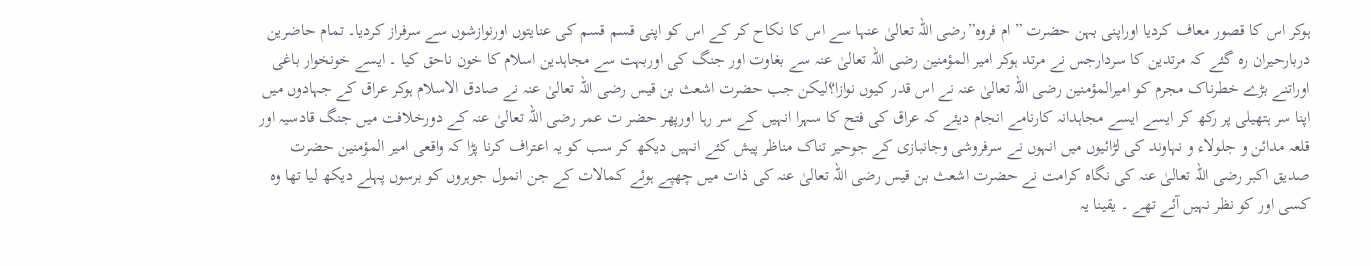ہوکر اس کا قصور معاف کردیا اوراپنی بہن حضرت ”ام فروہ”رضی اللہ تعالیٰ عنہا سے اس کا نکاح کر کے اس کو اپنی قسم قسم کی عنایتوں اورنوازشوں سے سرفراز کردیا۔ تمام حاضرین دربارحیران رہ گئے کہ مرتدین کا سردارجس نے مرتد ہوکر امیر المؤمنین رضی اللہ تعالیٰ عنہ سے بغاوت اور جنگ کی اوربہت سے مجاہدین اسلام کا خون ناحق کیا ۔ ایسے خونخوار باغی اوراتنے بڑے خطرناک مجرم کو امیرالمؤمنین رضی اللہ تعالیٰ عنہ نے اس قدر کیوں نوازا؟لیکن جب حضرت اشعث بن قیس رضی اللہ تعالیٰ عنہ نے صادق الاسلام ہوکر عراق کے جہادوں میں اپنا سر ہتھیلی پر رکھ کر ایسے ایسے مجاہدانہ کارنامے انجام دیئے کہ عراق کی فتح کا سہرا انہیں کے سر رہا اورپھر حضر ت عمر رضی اللہ تعالیٰ عنہ کے دورخلافت میں جنگ قادسیہ اور قلعہ مدائن و جلولاء و نہاوند کی لڑائیوں میں انہوں نے سرفروشی وجانبازی کے جوحیر تناک مناظر پیش کئے انہیں دیکھ کر سب کو یہ اعتراف کرنا پڑا کہ واقعی امیر المؤمنین حضرت صدیق اکبر رضی اللہ تعالیٰ عنہ کی نگاہ کرامت نے حضرت اشعث بن قیس رضی اللہ تعالیٰ عنہ کی ذات میں چھپے ہوئے کمالات کے جن انمول جوہروں کو برسوں پہلے دیکھ لیا تھا وہ کسی اور کو نظر نہیں آئے تھے ۔ یقینا یہ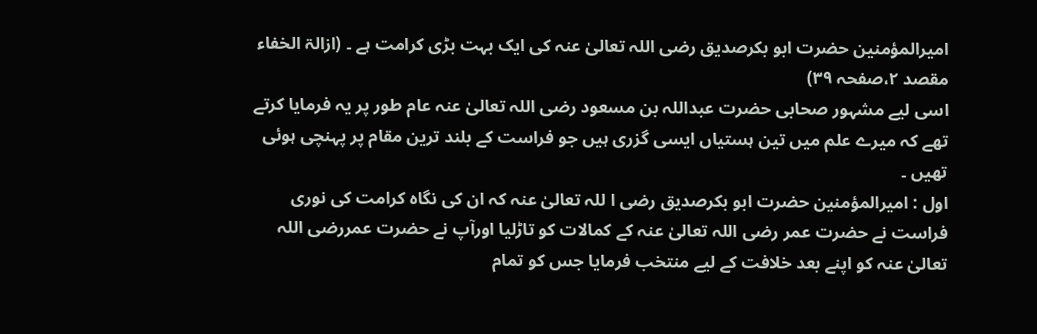امیرالمؤمنین حضرت ابو بکرصدیق رضی اللہ تعالیٰ عنہ کی ایک بہت بڑی کرامت ہے ۔ (ازالۃ الخفاء مقصد ۲،صفحہ ۳۹)
اسی لیے مشہور صحابی حضرت عبداللہ بن مسعود رضی اللہ تعالیٰ عنہ عام طور پر یہ فرمایا کرتے تھے کہ میرے علم میں تین ہستیاں ایسی گزری ہیں جو فراست کے بلند ترین مقام پر پہنچی ہوئی تھیں ۔
اول : امیرالمؤمنین حضرت ابو بکرصدیق رضی ا للہ تعالیٰ عنہ کہ ان کی نگاہ کرامت کی نوری فراست نے حضرت عمر رضی اللہ تعالیٰ عنہ کے کمالات کو تاڑلیا اورآپ نے حضرت عمررضی اللہ تعالیٰ عنہ کو اپنے بعد خلافت کے ليے منتخب فرمایا جس کو تمام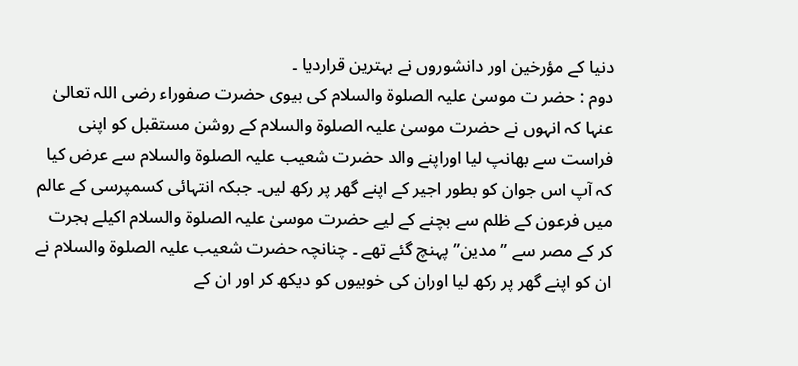دنیا کے مؤرخین اور دانشوروں نے بہترین قراردیا ۔
دوم : حضر ت موسیٰ علیہ الصلوۃ والسلام کی بیوی حضرت صفوراء رضی اللہ تعالیٰ عنہا کہ انہوں نے حضرت موسیٰ علیہ الصلوۃ والسلام کے روشن مستقبل کو اپنی فراست سے بھانپ لیا اوراپنے والد حضرت شعیب علیہ الصلوۃ والسلام سے عرض کیا کہ آپ اس جوان کو بطور اجیر کے اپنے گھر پر رکھ لیں۔ جبکہ انتہائی کسمپرسی کے عالم میں فرعون کے ظلم سے بچنے کے لیے حضرت موسیٰ علیہ الصلوۃ والسلام اکیلے ہجرت کر کے مصر سے ”مدین” پہنچ گئے تھے ۔ چنانچہ حضرت شعیب علیہ الصلوۃ والسلام نے ان کو اپنے گھر پر رکھ لیا اوران کی خوبیوں کو دیکھ کر اور ان کے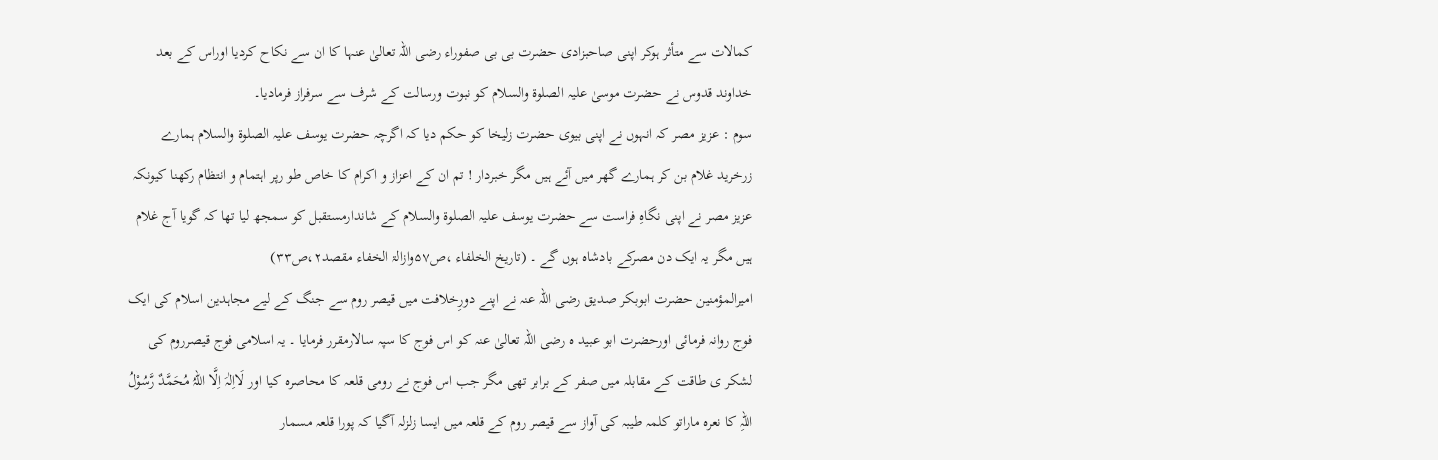کمالات سے متأثر ہوکر اپنی صاحبزادی حضرت بی بی صفوراء رضی اللہ تعالیٰ عنہا کا ان سے نکاح کردیا اوراس کے بعد خداوند قدوس نے حضرت موسیٰ علیہ الصلوۃ والسلام کو نبوت ورسالت کے شرف سے سرفراز فرمادیا۔
سوم : عزیز مصر کہ انہوں نے اپنی بیوی حضرت زلیخا کو حکم دیا کہ اگرچہ حضرت یوسف علیہ الصلوۃ والسلام ہمارے زرخرید غلام بن کر ہمارے گھر میں آئے ہیں مگر خبردار ! تم ان کے اعزاز و اکرام کا خاص طو رپر اہتمام و انتظام رکھنا کیونکہ عزیز مصر نے اپنی نگاہِ فراست سے حضرت یوسف علیہ الصلوۃ والسلام کے شاندارمستقبل کو سمجھ لیا تھا کہ گویا آج غلام ہیں مگر یہ ایک دن مصرکے بادشاہ ہوں گے ۔ (تاریخ الخلفاء ،ص۵۷وازالۃ الخفاء مقصد۲،ص۳۳)
امیرالمؤمنین حضرت ابوبکر صدیق رضی اللہ عنہ نے اپنے دورِخلافت میں قیصر روم سے جنگ کے لیے مجاہدین اسلام کی ایک فوج روانہ فرمائی اورحضرت ابو عبید ہ رضی اللہ تعالیٰ عنہ کو اس فوج کا سپہ سالارمقرر فرمایا ۔ یہ اسلامی فوج قیصرروم کی لشکر ی طاقت کے مقابلہ میں صفر کے برابر تھی مگر جب اس فوج نے رومی قلعہ کا محاصرہ کیا اور لَااِلٰہَ اِلَّا اللہُ مُحَمَّدٌ رَّسُوْلُ اللہِ کا نعرہ ماراتو کلمہ طیبہ کی آواز سے قیصر روم کے قلعہ میں ایسا زلزلہ آگیا کہ پورا قلعہ مسمار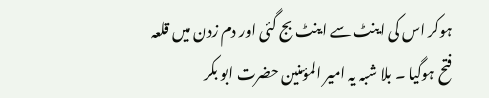ہوکر اس کی اینٹ سے اینٹ بج گئی اور دم زدن میں قلعہ فتح ہوگیا ۔ بلا شبہ یہ امیر المؤمنین حضرت ابو بکر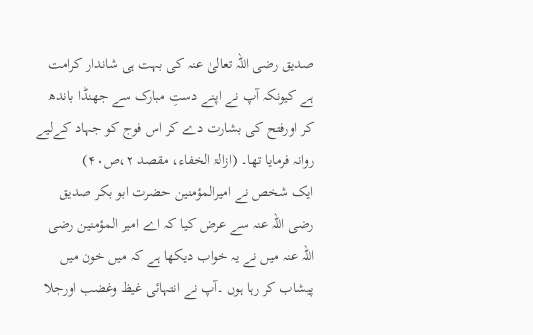صدیق رضی اللہ تعالیٰ عنہ کی بہت ہی شاندار کرامت ہے کیونکہ آپ نے اپنے دستِ مبارک سے جھنڈا باندھ کر اورفتح کی بشارت دے کر اس فوج کو جہاد کےلیے روانہ فرمایا تھا۔ (ازالۃ الخفاء، مقصد ۲،ص۴۰)
ایک شخص نے امیرالمؤمنین حضرت ابو بکر صدیق رضی اللہ عنہ سے عرض کیا کہ اے امیر المؤمنین رضی اللہ عنہ میں نے یہ خواب دیکھا ہے کہ میں خون میں پیشاب کر رہا ہوں ۔آپ نے انتہائی غیظ وغضب اورجلا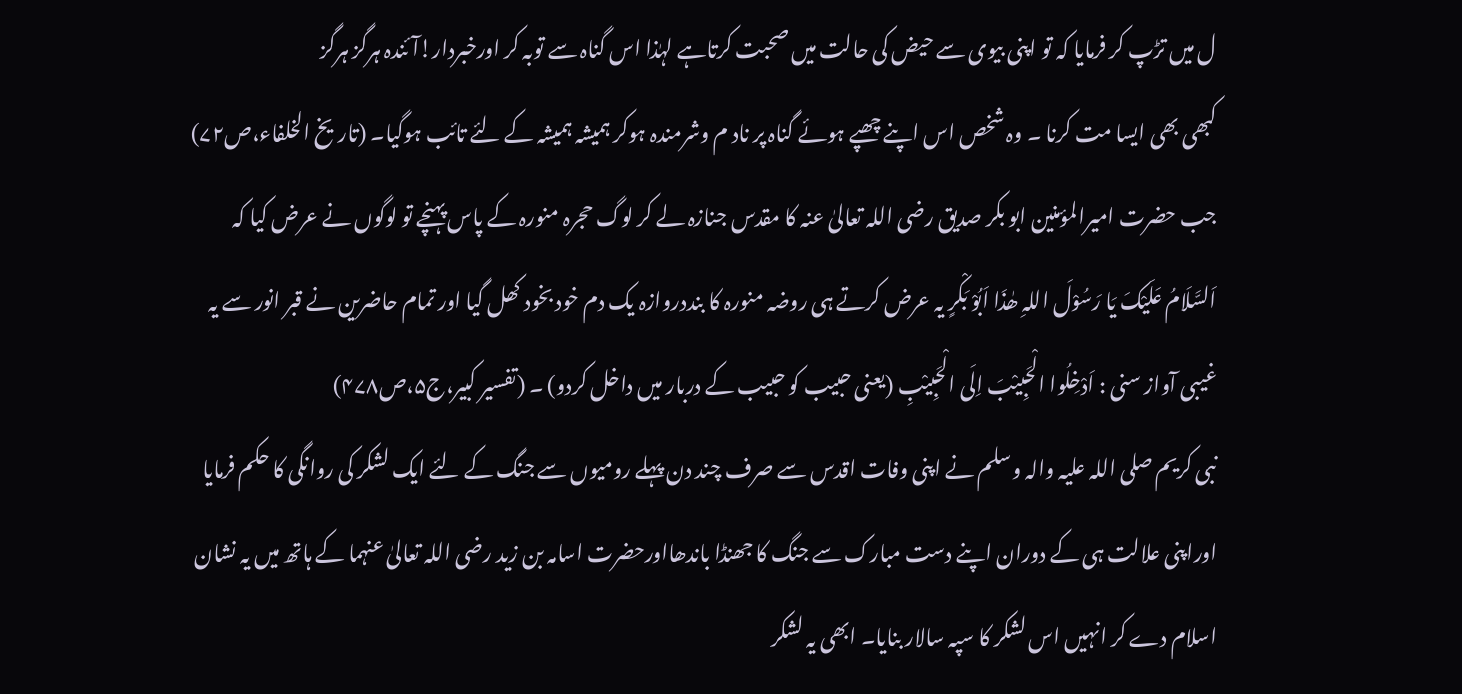ل میں تڑپ کر فرمایا کہ تو اپنی بیوی سے حیض کی حالت میں صحبت کرتاہے لہٰذا اس گناہ سے توبہ کر اورخبردار!آئندہ ہرگز ہرگز
کبھی بھی ایسا مت کرنا ۔ وہ شخص اس اپنے چھپے ہوئے گناہ پر ناد م وشرمندہ ہوکر ہمیشہ ہمیشہ کے لئے تائب ہوگیا۔ (تاریخ الخلفاء،ص۷۲)
جب حضرت امیرالمؤمنین ابو بکر صدیق رضی اللہ تعالیٰ عنہ کا مقدس جنازہ لے کر لوگ حجرہ منورہ کے پاس پہنچے تو لوگوں نے عرض کیا کہ اَلسَّلَامُ عَلَیْکَ یَا رَسُوْلَ اللہِ ھٰذَا اَبُوْ بَکْرٍ یہ عرض کرتے ہی روضہ منورہ کا بنددروازہ یک دم خود بخود کھل گیا اور تمام حاضرین نے قبر انور سے یہ غیبی آواز سنی : اَدْخِلُوا الْحَبِیْبَ اِلَی الْحَبِیْبِ (یعنی حبیب کو حبیب کے دربار میں داخل کردو) ۔ (تفسیر کبیر،ج۵،ص۴۷۸)
نبی کریم صلی اللہ علیہ والہ وسلم نے اپنی وفات اقدس سے صرف چند دن پہلے رومیوں سے جنگ کے لئے ایک لشکر کی روانگی کا حکم فرمایا اوراپنی علالت ہی کے دوران اپنے دست مبارک سے جنگ کا جھنڈا باندھااورحضرت اسامہ بن زید رضی اللہ تعالیٰ عنہما کے ہاتھ میں یہ نشان اسلام دے کر انہیں اس لشکر کا سپہ سالار بنایا۔ ابھی یہ لشکر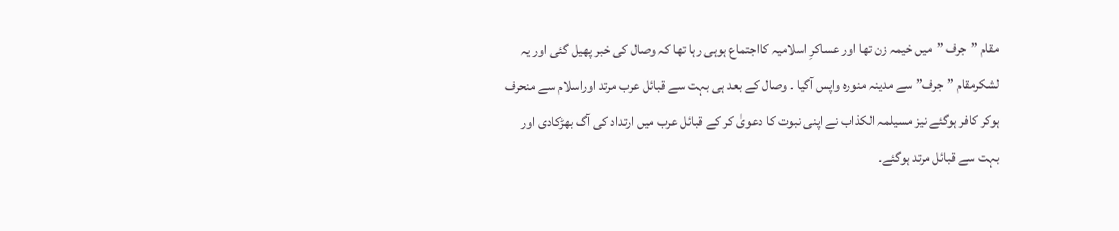مقام ”جرف ”میں خیمہ زن تھا اور عساکرِ اسلامیہ کااجتماع ہوہی رہا تھا کہ وصال کی خبر پھیل گئی اور یہ لشکرمقام ”جرف” سے مدینہ منورہ واپس آگیا ۔ وصال کے بعد ہی بہت سے قبائل عرب مرتد اوراسلام سے منحرف ہوکر کافر ہوگئے نیز مسیلمہ الکذاب نے اپنی نبوت کا دعویٰ کر کے قبائل عرب میں ارتداد کی آگ بھڑکادی اور بہت سے قبائل مرتد ہوگئے۔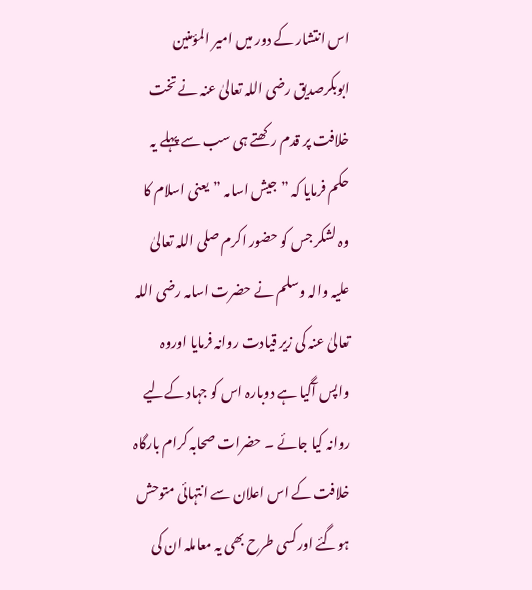اس انتشار کے دور میں امیر المؤمنین ابوبکرصدیق رضی اللہ تعالیٰ عنہ نے تخت خلافت پر قدم رکھتے ہی سب سے پہلے یہ حکم فرمایا کہ ”جیش اسامہ ”یعنی اسلام کا وہ لشکر جس کو حضور اکرم صلی اللہ تعالیٰ علیہ والہ وسلم نے حضرت اسامہ رضی اللہ تعالیٰ عنہ کی زیر قیادت روانہ فرمایا اوروہ واپس آگیا ہے دوبارہ اس کو جہاد کےلیے روانہ کیا جائے ۔ حضرات صحابہ کرام بارگاہ خلافت کے اس اعلان سے انتہائی متوحش ہوگئے اورکسی طرح بھی یہ معاملہ ان کی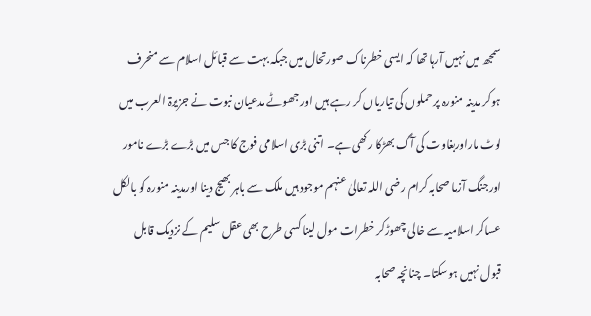سمجھ میں نہیں آرہا تھا کہ ایسی خطرناک صورتحال میں جبکہ بہت سے قبائل اسلام سے منحرف ہوکر مدینہ منورہ پر حملوں کی تیاریاں کر رہے ہیں اور جھوٹے مدعیان نبوت نے جزیرۃ العرب میں لوٹ ماراوربغاوت کی آگ بھڑکا رکھی ہے۔ اتنی بڑی اسلامی فوج کا جس میں بڑے بڑے نامور اورجنگ آزما صحابہ کرام رضی اللہ تعالیٰ عنہم موجود ہیں ملک سے باہر بھیج دینا اورمدینہ منورہ کو بالکل عساکر اسلامیہ سے خالی چھوڑکر خطرات مول لینا کسی طرح بھی عقل سلیم کے نزدیک قابل قبول نہیں ہوسکتا۔ چنانچہ صحابہ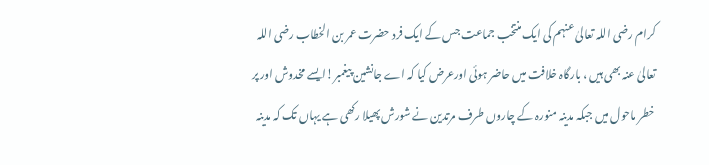کرام رضی اللہ تعالیٰ عنہم کی ایک منتخب جماعت جس کے ایک فرد حضرت عمر بن الخطاب رضی اللہ تعالیٰ عنہ بھی ہیں ، بارگاہ خلافت میں حاضر ہوئی اورعرض کیا کہ اے جانشین پیغمبر!ایسے مخدوش اور پر خطر ماحول میں جبکہ مدینہ منورہ کے چاروں طرف مرتدین نے شورش پھیلا رکھی ہے یہاں تک کہ مدینہ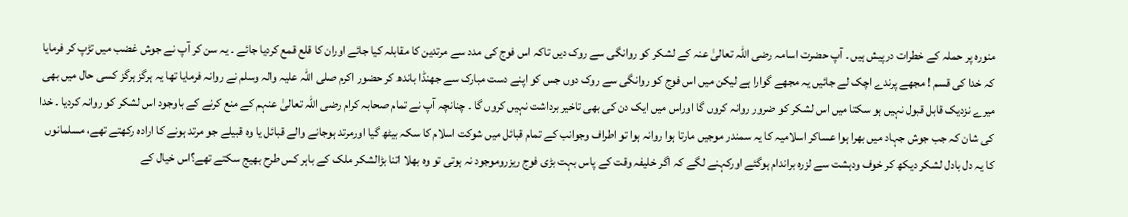منورہ پر حملہ کے خطرات درپیش ہیں ۔ آپ حضرت اسامہ رضی اللہ تعالیٰ عنہ کے لشکر کو روانگی سے روک دیں تاکہ اس فوج کی مدد سے مرتدین کا مقابلہ کیا جائے اوران کا قلع قمع کردیا جائے ۔ یہ سن کر آپ نے جوش غضب میں تڑپ کر فرمایا کہ خدا کی قسم ! مجھے پرندے اچک لے جائیں یہ مجھے گوارا ہے لیکن میں اس فوج کو روانگی سے روک دوں جس کو اپنے دست مبارک سے جھنڈا باندھ کر حضور اکرم صلی اللہ علیہ والہ وسلم نے روانہ فرمایا تھا یہ ہرگز ہرگز کسی حال میں بھی میرے نزدیک قابل قبول نہیں ہو سکتا میں اس لشکر کو ضرور روانہ کروں گا اوراس میں ایک دن کی بھی تاخیر برداشت نہیں کروں گا ۔ چنانچہ آپ نے تمام صحابہ کرام رضی اللہ تعالیٰ عنہم کے منع کرنے کے باوجود اس لشکر کو روانہ کردیا ۔ خدا کی شان کہ جب جوش جہاد میں بھرا ہوا عساکر اسلامیہ کا یہ سمندر موجیں مارتا ہوا روانہ ہوا تو اطراف وجوانب کے تمام قبائل میں شوکت اسلام کا سکہ بیٹھ گیا اورمرتد ہوجانے والے قبائل یا وہ قبیلے جو مرتد ہونے کا ارادہ رکھتے تھے، مسلمانوں کا یہ دل بادل لشکر دیکھ کر خوف ودہشت سے لزرہ براندام ہوگئے اورکہنے لگے کہ اگر خلیفہ وقت کے پاس بہت بڑی فوج ریزروموجود نہ ہوتی تو وہ بھلا اتنا بڑالشکر ملک کے باہر کس طرح بھیج سکتے تھے؟اس خیال کے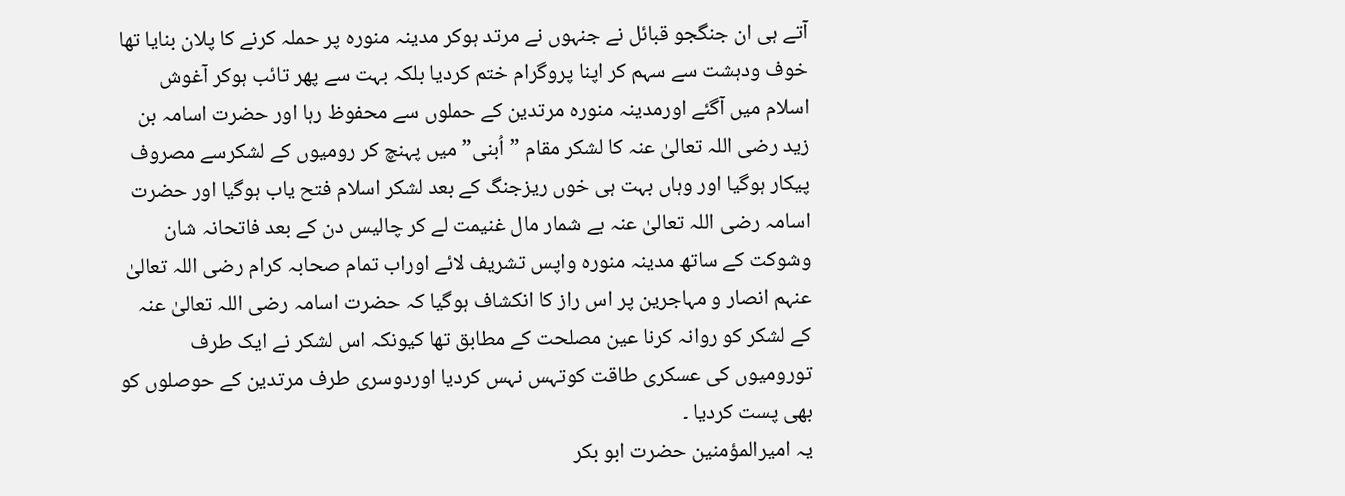آتے ہی ان جنگجو قبائل نے جنہوں نے مرتد ہوکر مدینہ منورہ پر حملہ کرنے کا پلان بنایا تھا خوف ودہشت سے سہم کر اپنا پروگرام ختم کردیا بلکہ بہت سے پھر تائب ہوکر آغوش اسلام میں آگئے اورمدینہ منورہ مرتدین کے حملوں سے محفوظ رہا اور حضرت اسامہ بن زید رضی اللہ تعالیٰ عنہ کا لشکر مقام ”اُبنی” میں پہنچ کر رومیوں کے لشکرسے مصروف پیکار ہوگیا اور وہاں بہت ہی خوں ریزجنگ کے بعد لشکر اسلام فتح یاب ہوگیا اور حضرت اسامہ رضی اللہ تعالیٰ عنہ بے شمار مال غنیمت لے کر چالیس دن کے بعد فاتحانہ شان وشوکت کے ساتھ مدینہ منورہ واپس تشریف لائے اوراب تمام صحابہ کرام رضی اللہ تعالیٰ عنہم انصار و مہاجرین پر اس راز کا انکشاف ہوگیا کہ حضرت اسامہ رضی اللہ تعالیٰ عنہ کے لشکر کو روانہ کرنا عین مصلحت کے مطابق تھا کیونکہ اس لشکر نے ایک طرف تورومیوں کی عسکری طاقت کوتہس نہس کردیا اوردوسری طرف مرتدین کے حوصلوں کو بھی پست کردیا ۔
یہ امیرالمؤمنین حضرت ابو بکر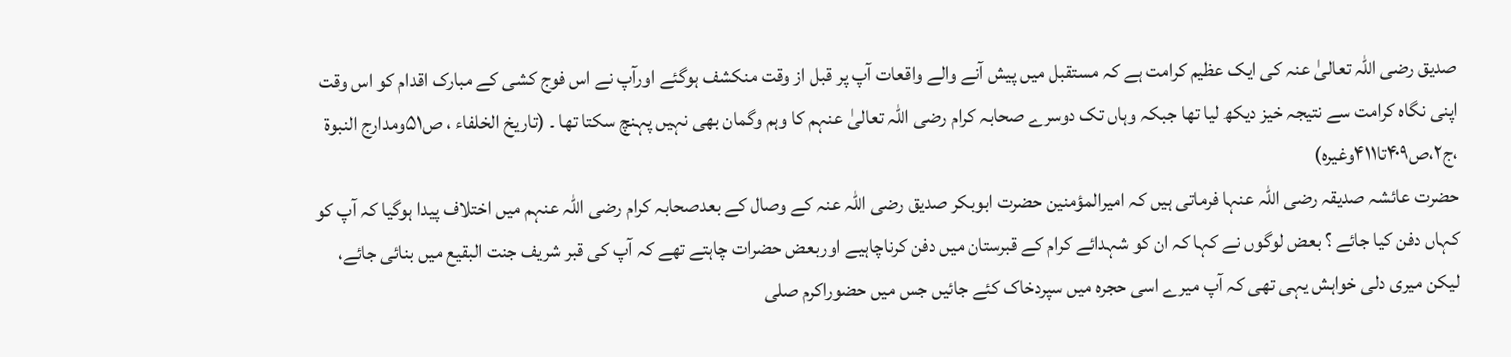صدیق رضی اللہ تعالیٰ عنہ کی ایک عظیم کرامت ہے کہ مستقبل میں پیش آنے والے واقعات آپ پر قبل از وقت منکشف ہوگئے اورآپ نے اس فوج کشی کے مبارک اقدام کو اس وقت اپنی نگاہ کرامت سے نتیجہ خیز دیکھ لیا تھا جبکہ وہاں تک دوسرے صحابہ کرام رضی اللہ تعالیٰ عنہم کا وہم وگمان بھی نہیں پہنچ سکتا تھا ۔ (تاریخ الخلفاء ، ص۵۱ومدارج النبوۃ ،ج۲،ص۴۰۹تا۴۱۱وغیرہ)
حضرت عائشہ صدیقہ رضی اللہ عنہا فرماتی ہیں کہ امیرالمؤمنین حضرت ابوبکر صدیق رضی اللہ عنہ کے وصال کے بعدصحابہ کرام رضی اللہ عنہم میں اختلاف پیدا ہوگیا کہ آپ کو کہاں دفن کیا جائے ؟ بعض لوگوں نے کہا کہ ان کو شہدائے کرام کے قبرستان میں دفن کرناچاہیے اوربعض حضرات چاہتے تھے کہ آپ کی قبر شریف جنت البقیع میں بنائی جائے، لیکن میری دلی خواہش یہی تھی کہ آپ میرے اسی حجرہ میں سپردخاک کئے جائیں جس میں حضوراکرم صلی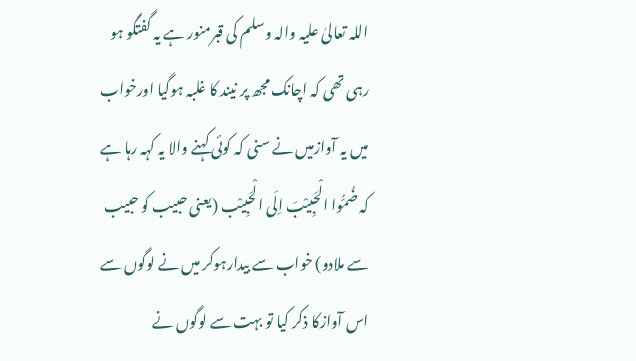اللہ تعالیٰ علیہ والہ وسلم کی قبرمنور ہے یہ گفتگو ہو رہی تھی کہ اچانک مجھ پر نیند کا غلبہ ہوگیا اورخواب میں یہ آوازمیں نے سنی کہ کوئی کہنے والا یہ کہہ رہا ہے کہ ضُمُّوا الْحَبِیْبَ اِلَی الْحَبِیْب (یعنی حبیب کو حبیب سے ملادو) خواب سے بیدارہوکر میں نے لوگوں سے اس آوازکا ذکر کیا تو بہت سے لوگوں نے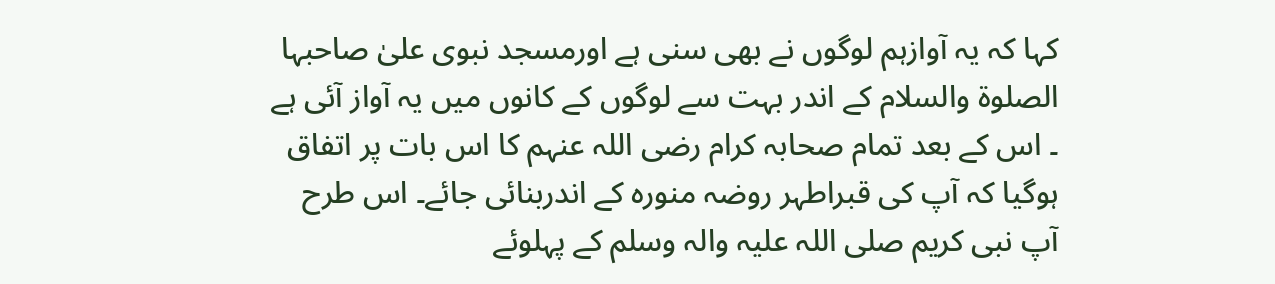کہا کہ یہ آوازہم لوگوں نے بھی سنی ہے اورمسجد نبوی علیٰ صاحبہا الصلوۃ والسلام کے اندر بہت سے لوگوں کے کانوں میں یہ آواز آئی ہے ۔ اس کے بعد تمام صحابہ کرام رضی اللہ عنہم کا اس بات پر اتفاق ہوگیا کہ آپ کی قبراطہر روضہ منورہ کے اندربنائی جائے۔ اس طرح آپ نبی کریم صلی اللہ علیہ والہ وسلم کے پہلوئے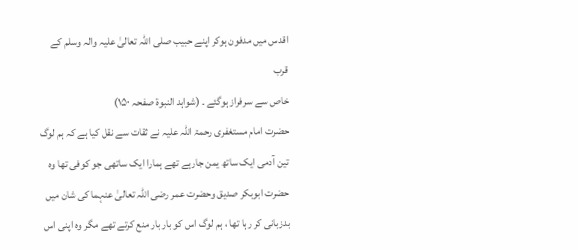اقدس میں مدفون ہوکر اپنے حبیب صلی اللہ تعالیٰ علیہ والہ وسلم کے قرب
خاص سے سرفراز ہوگئے ۔ (شواہد النبوۃ صفحہ ۱۵۰)
حضرت امام مستغفری رحمۃ اللہ علیہ نے ثقات سے نقل کیا ہے کہ ہم لوگ تین آدمی ایک ساتھ یمن جارہے تھے ہمارا ایک ساتھی جو کوفی تھا وہ حضرت ابوبکر صدیق وحضرت عمر رضی اللہ تعالیٰ عنہما کی شان میں بدزبانی کر رہا تھا ، ہم لوگ اس کو بار بار منع کرتے تھے مگر وہ اپنی اس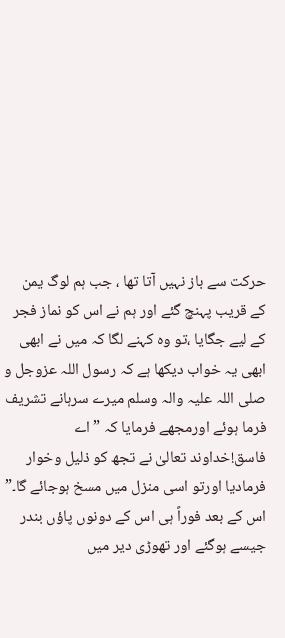حرکت سے باز نہیں آتا تھا ، جب ہم لوگ یمن کے قریب پہنچ گئے اور ہم نے اس کو نماز فجر کے لیے جگایا ،تو وہ کہنے لگا کہ میں نے ابھی ابھی یہ خواب دیکھا ہے کہ رسول اللہ عزوجل و صلی اللہ علیہ والہ وسلم میرے سرہانے تشریف فرما ہوئے اورمجھے فرمایا کہ ”اے فاسق!خداوند تعالیٰ نے تجھ کو ذلیل وخوار فرمادیا اورتو اسی منزل میں مسخ ہوجائے گا۔” اس کے بعد فوراً ہی اس کے دونوں پاؤں بندر جیسے ہوگئے اور تھوڑی دیر میں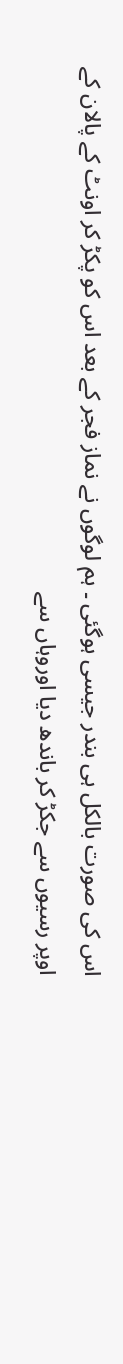اس کی صورت بالکل ہی بندر جیسی ہوگئی ۔ ہم لوگوں نے نماز فجر کے بعد اس کو پکڑ کر اونٹ کے پالان کے اوپر رسیوں سے جکڑ کر باندھ دیا اوروہاں سے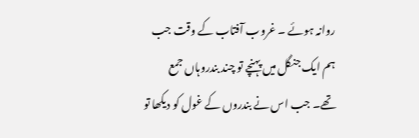روانہ ہوئے ۔ غروب آفتاب کے وقت جب ہم ایک جنگل میں پہنچے تو چند بندروہاں جمع تھے۔ جب اس نے بندروں کے غول کو دیکھا تو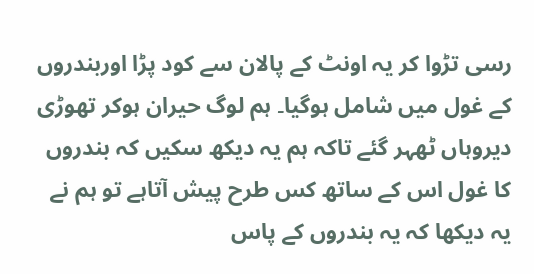رسی تڑوا کر یہ اونٹ کے پالان سے کود پڑا اوربندروں کے غول میں شامل ہوگیا۔ ہم لوگ حیران ہوکر تھوڑی دیروہاں ٹھہر گئے تاکہ ہم یہ دیکھ سکیں کہ بندروں کا غول اس کے ساتھ کس طرح پیش آتاہے تو ہم نے یہ دیکھا کہ یہ بندروں کے پاس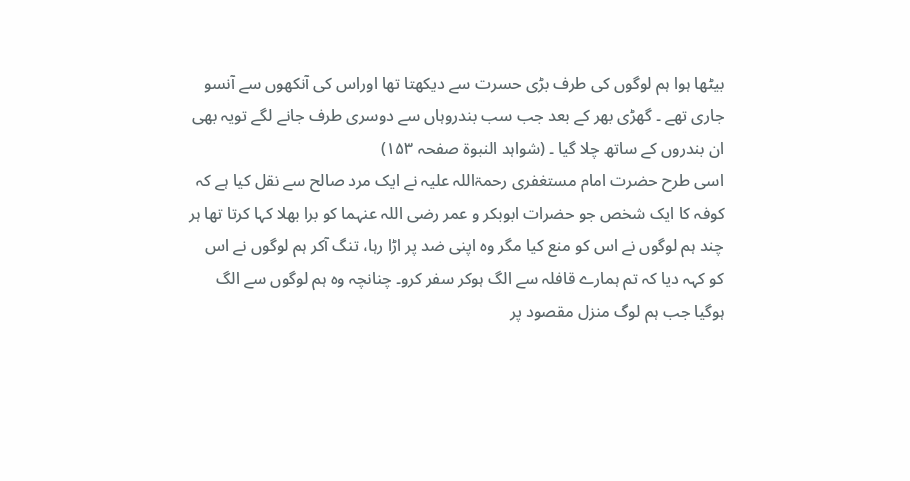بیٹھا ہوا ہم لوگوں کی طرف بڑی حسرت سے دیکھتا تھا اوراس کی آنکھوں سے آنسو جاری تھے ۔ گھڑی بھر کے بعد جب سب بندروہاں سے دوسری طرف جانے لگے تویہ بھی ان بندروں کے ساتھ چلا گیا ۔ (شواہد النبوۃ صفحہ ۱۵۳)
اسی طرح حضرت امام مستغفری رحمۃاللہ علیہ نے ایک مرد صالح سے نقل کیا ہے کہ کوفہ کا ایک شخص جو حضرات ابوبکر و عمر رضی اللہ عنہما کو برا بھلا کہا کرتا تھا ہر چند ہم لوگوں نے اس کو منع کیا مگر وہ اپنی ضد پر اڑا رہا، تنگ آکر ہم لوگوں نے اس کو کہہ دیا کہ تم ہمارے قافلہ سے الگ ہوکر سفر کرو۔ چنانچہ وہ ہم لوگوں سے الگ ہوگیا جب ہم لوگ منزل مقصود پر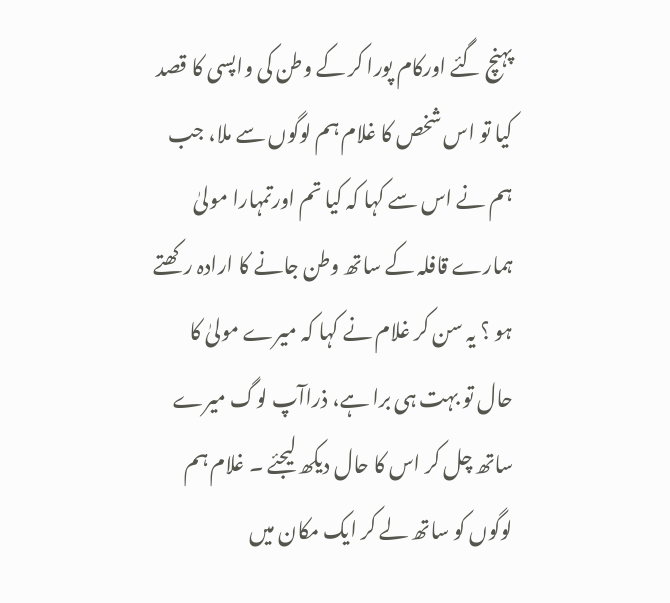پہنچ گئے اورکام پورا کر کے وطن کی واپسی کا قصد کیا تو اس شخص کا غلام ہم لوگوں سے ملا، جب ہم نے اس سے کہا کہ کیا تم اورتمہارا مولیٰ ہمارے قافلہ کے ساتھ وطن جانے کا ارادہ رکھتے ہو ؟ یہ سن کر غلام نے کہا کہ میرے مولیٰ کا حال تو بہت ہی برا ہے، ذراآپ لوگ میرے ساتھ چل کر اس کا حال دیکھ لیجئے ۔ غلام ہم لوگوں کو ساتھ لے کر ایک مکان میں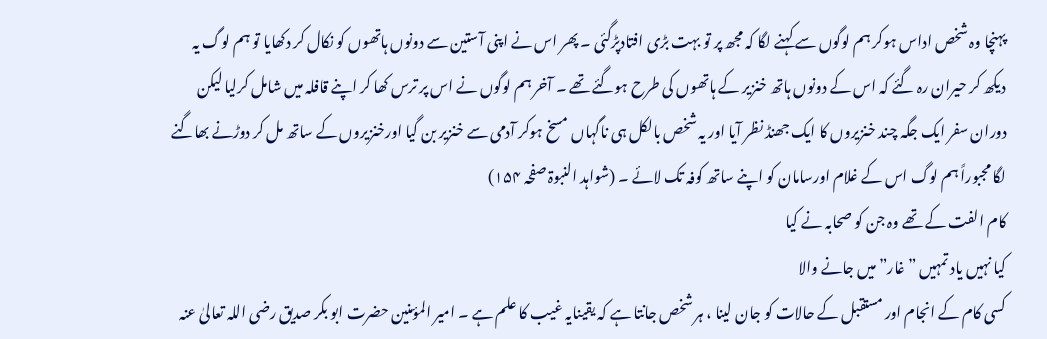پہنچا وہ شخص اداس ہوکر ہم لوگوں سے کہنے لگا کہ مجھ پر تو بہت بڑی افتادپڑگئی ۔ پھر اس نے اپنی آستین سے دونوں ہاتھوں کو نکال کر دکھایا تو ہم لوگ یہ دیکھ کر حیران رہ گئے کہ اس کے دونوں ہاتھ خنزیر کے ہاتھوں کی طرح ہوگئے تھے ۔ آخر ہم لوگوں نے اس پر ترس کھا کر اپنے قافلہ میں شامل کرلیا لیکن دوران سفر ایک جگہ چند خنزیروں کا ایک جھنڈ نظر آیا اور یہ شخص بالکل ہی ناگہاں مسخ ہوکر آدمی سے خنزیر بن گیا اورخنزیروں کے ساتھ مل کر دوڑنے بھاگنے لگا مجبوراً ہم لوگ اس کے غلام اورسامان کو اپنے ساتھ کوفہ تک لائے ۔ (شواہد النبوۃ صفحہ ۱۵۴)
کام الفت کے تھے وہ جن کو صحابہ نے کیا
کیا نہیں یاد تمہیں ”غار” میں جانے والا
کسی کام کے انجام اور مستقبل کے حالات کو جان لینا ، ہر شخص جانتا ہے کہ یقینایہ غیب کا علم ہے ۔ امیر المؤمنین حضرت ابو بکر صدیق رضی اللہ تعالیٰ عنہ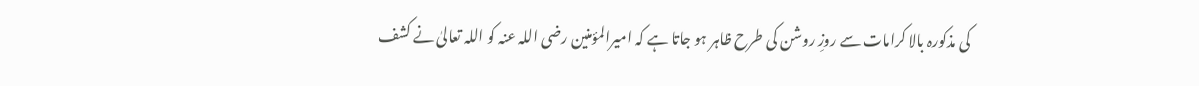کی مذکورہ بالا کرامات سے روزِ روشن کی طرح ظاہر ہو جاتا ہے کہ امیرالمؤمنین رضی اللہ عنہ کو اللہ تعالیٰ نے کشف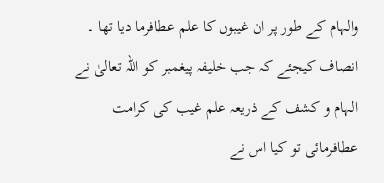والہام کے طور پر ان غیبوں کا علم عطافرما دیا تھا ۔ انصاف کیجئے کہ جب خلیفہ پیغمبر کو اللہ تعالیٰ نے الہام و کشف کے ذریعہ علم غیب کی کرامت عطافرمائی تو کیا اس نے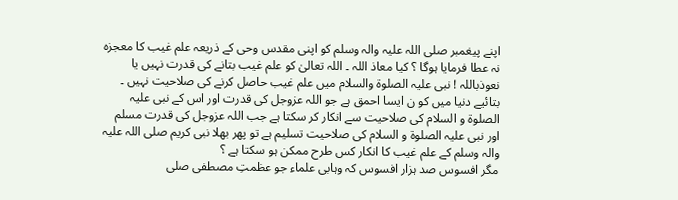اپنے پیغمبر صلی اللہ علیہ والہ وسلم کو اپنی مقدس وحی کے ذریعہ علم غیب کا معجزہ نہ عطا فرمایا ہوگا ؟ کیا معاذ اللہ ۔ اللہ تعالیٰ کو علم غیب بتانے کی قدرت نہیں یا نعوذباللہ ! نبی علیہ الصلوۃ والسلام میں علم غیب حاصل کرنے کی صلاحیت نہیں ۔ بتائيے دنیا میں کو ن ایسا احمق ہے جو اللہ عزوجل کی قدرت اور اس کے نبی علیہ الصلوۃ و السلام کی صلاحیت سے انکار کر سکتا ہے جب اللہ عزوجل کی قدرت مسلم اور نبی علیہ الصلوۃ و السلام کی صلاحیت تسلیم ہے تو پھر بھلا نبی کریم صلی اللہ علیہ والہ وسلم کے علم غیب کا انکار کس طرح ممکن ہو سکتا ہے ؟
مگر افسوس صد ہزار افسوس کہ وہابی علماء جو عظمتِ مصطفی صلی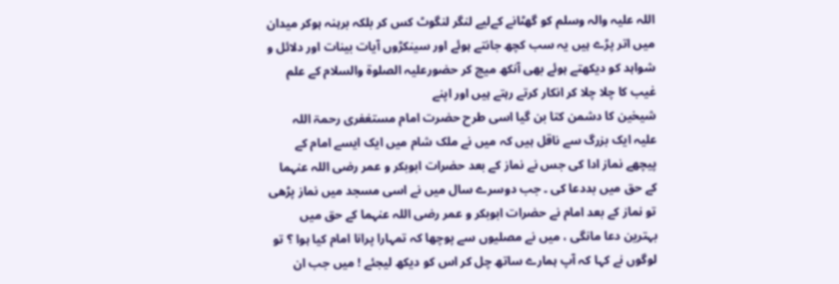اللہ علیہ والہ وسلم کو گھٹانے کےلیے لنگر لنگوٹ کس کر بلکہ برہنہ ہوکر میدان میں اتر پڑے ہیں یہ سب کچھ جانتے ہوئے اور سینکڑوں آیات بینات اور دلائل و شواہد کو دیکھتے ہوئے بھی آنکھ میچ کر حضورعلیہ الصلوۃ والسلام کے علم غیب کا چلا چلا کر انکار کرتے رہتے ہیں اور اپنے
شیخین کا دشمن کتا بن گیا اسی طرح حضرت امام مستغفری رحمۃ اللہ علیہ ایک بزرگ سے ناقل ہیں کہ میں نے ملک شام میں ایک ایسے امام کے پیچھے نماز ادا کی جس نے نماز کے بعد حضرات ابوبکر و عمر رضی اللہ عنہما کے حق میں بددعا کی ۔ جب دوسرے سال میں نے اسی مسجد میں نماز پڑھی تو نماز کے بعد امام نے حضرات ابوبکر و عمر رضی اللہ عنہما کے حق میں بہترین دعا مانگی ، میں نے مصلیوں سے پوچھا کہ تمہارا پرانا امام کیا ہوا ؟ تو لوگوں نے کہا کہ آپ ہمارے ساتھ چل کر اس کو دیکھ لیجئے ! میں جب ان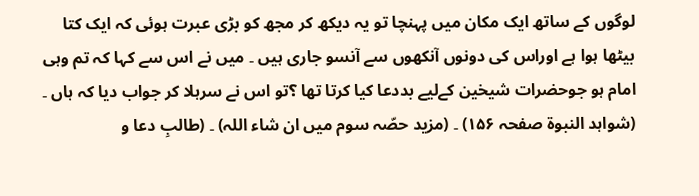لوگوں کے ساتھ ایک مکان میں پہنچا تو یہ دیکھ کر مجھ کو بڑی عبرت ہوئی کہ ایک کتا بیٹھا ہوا ہے اوراس کی دونوں آنکھوں سے آنسو جاری ہیں ۔ میں نے اس سے کہا کہ تم وہی امام ہو جوحضرات شیخین کےلیے بددعا کیا کرتا تھا ؟تو اس نے سرہلا کر جواب دیا کہ ہاں ۔ (شواہد النبوۃ صفحہ ۱۵۶) ۔ (مزید حصّہ سوم میں ان شاء اللہ) ۔ (طالبِ دعا و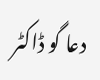دعا گو ڈاکٹر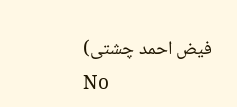فیض احمد چشتی)
No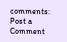comments:
Post a Comment